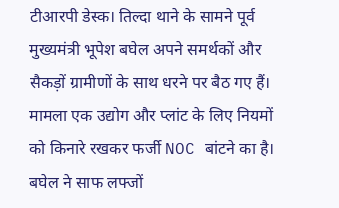टीआरपी डेस्क। तिल्दा थाने के सामने पूर्व मुख्यमंत्री भूपेश बघेल अपने समर्थकों और सैकड़ों ग्रामीणों के साथ धरने पर बैठ गए हैं। मामला एक उद्योग और प्लांट के लिए नियमों को किनारे रखकर फर्जी NOC बांटने का है। बघेल ने साफ लफ्जों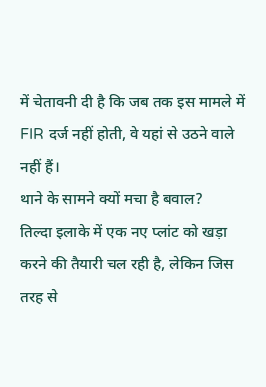में चेतावनी दी है कि जब तक इस मामले में FIR दर्ज नहीं होती, वे यहां से उठने वाले नहीं हैं।
थाने के सामने क्यों मचा है बवाल?
तिल्दा इलाके में एक नए प्लांट को खड़ा करने की तैयारी चल रही है, लेकिन जिस तरह से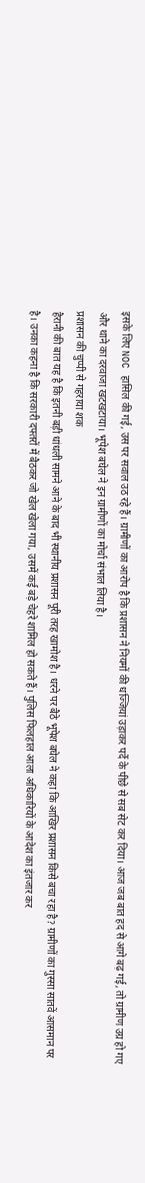इसके लिए NOC हासिल की गई, उस पर सवाल उठ रहे हैं। ग्रामीणों का आरोप है कि प्रशासन ने नियमों की धज्जियां उड़ाकर पर्दे के पीछे से सब सेट कर दिया। आज जब बात हद से आगे बढ़ गई, तो ग्रामीण उग्र हो गए और थाने का दरवाजा खटखटाया। भूपेश बघेल ने इन ग्रामीणों का मोर्चा संभाल लिया है।
प्रशासन की चुप्पी से गहराया शक
हैरानी की बात यह है कि इतनी बड़ी धांधली सामने आने के बाद भी स्थानीय प्रशासन पूरी तरह खामोश है। धरने पर बैठे भूपेश बघेल ने कहा कि आखिर प्रशासन किसे बचा रहा है? ग्रामीणों का गुस्सा सातवें आसमान पर है। उनका कहना है कि सरकारी दफ्तरों में बैठकर जो खेल खेला गया, उसमें कई बड़े चेहरे शामिल हो सकते हैं। पुलिस फिलहाल आला अधिकारियों के आदेश का इंतजार कर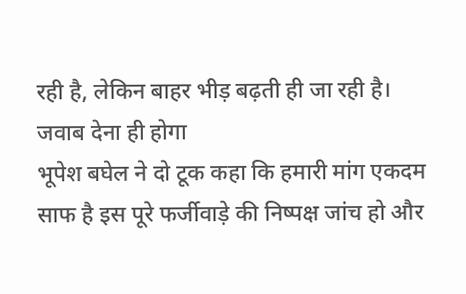रही है, लेकिन बाहर भीड़ बढ़ती ही जा रही है।
जवाब देना ही होगा
भूपेश बघेल ने दो टूक कहा कि हमारी मांग एकदम साफ है इस पूरे फर्जीवाड़े की निष्पक्ष जांच हो और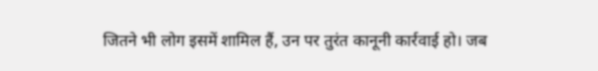जितने भी लोग इसमें शामिल हैं, उन पर तुरंत कानूनी कार्रवाई हो। जब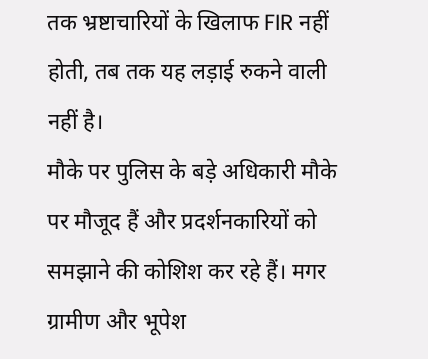तक भ्रष्टाचारियों के खिलाफ FIR नहीं होती, तब तक यह लड़ाई रुकने वाली नहीं है।
मौके पर पुलिस के बड़े अधिकारी मौके पर मौजूद हैं और प्रदर्शनकारियों को समझाने की कोशिश कर रहे हैं। मगर ग्रामीण और भूपेश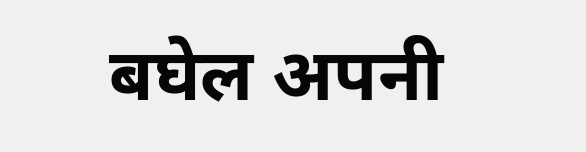बघेल अपनी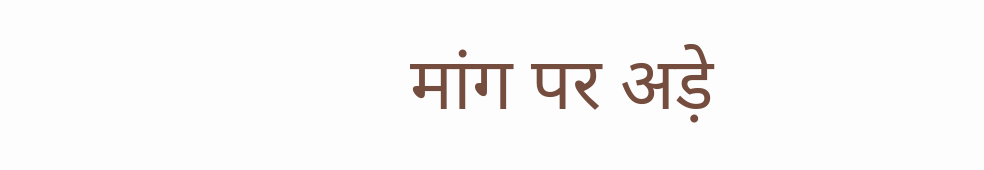मांग पर अड़े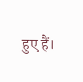हुए हैं।